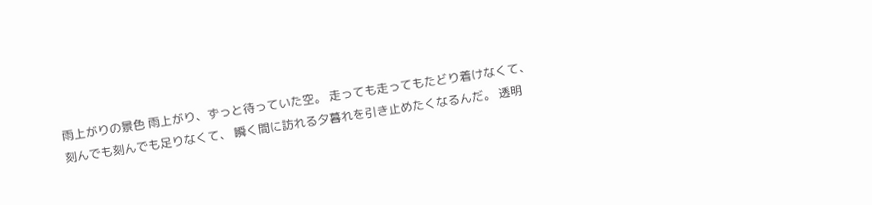雨上がりの景色 雨上がり、ずっと待っていた空。 走っても走ってもたどり着けなくて、 刻んでも刻んでも足りなくて、 瞬く間に訪れる夕暮れを引き止めたくなるんだ。 透明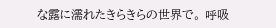な露に濡れたきらきらの世界で。 呼吸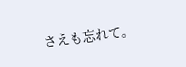さえも忘れて。